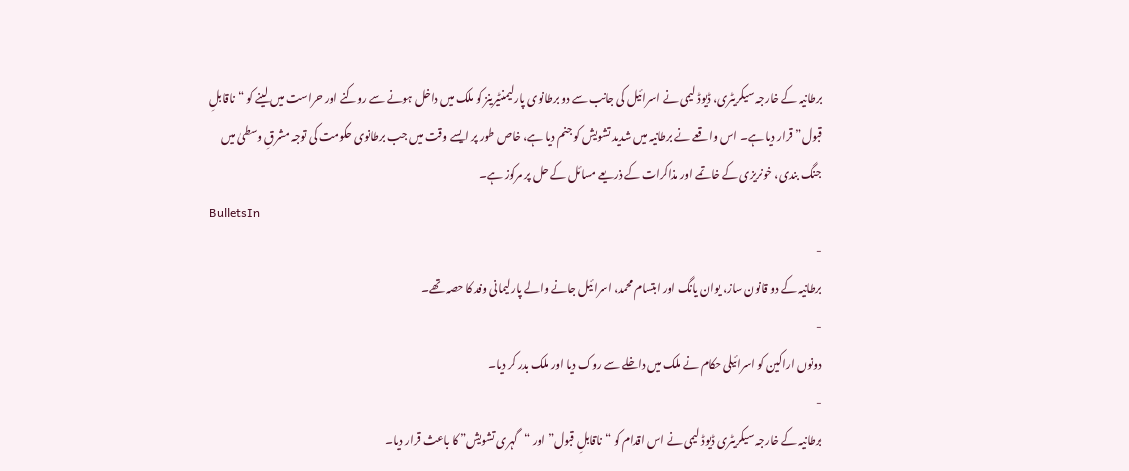برطانیہ کے خارجہ سیکریٹری، ڈیوڈ لیمی نے اسرائیل کی جانب سے دو برطانوی پارلیمنٹیرینز کو ملک میں داخل ہونے سے روکنے اور حراست میں لینے کو “ناقابلِ قبول” قرار دیا ہے۔ اس واقعے نے برطانیہ میں شدید تشویش کو جنم دیا ہے، خاص طور پر ایسے وقت میں جب برطانوی حکومت کی توجہ مشرقِ وسطیٰ میں جنگ بندی، خونریزی کے خاتمے اور مذاکرات کے ذریعے مسائل کے حل پر مرکوز ہے۔
BulletsIn
-
برطانیہ کے دو قانون ساز، یوان یانگ اور ابتسام محمد، اسرائیل جانے والے پارلیمانی وفد کا حصہ تھے۔
-
دونوں اراکین کو اسرائیلی حکام نے ملک میں داخلے سے روک دیا اور ملک بدر کر دیا۔
-
برطانیہ کے خارجہ سیکریٹری ڈیوڈ لیمی نے اس اقدام کو “ناقابلِ قبول” اور “گہری تشویش” کا باعث قرار دیا۔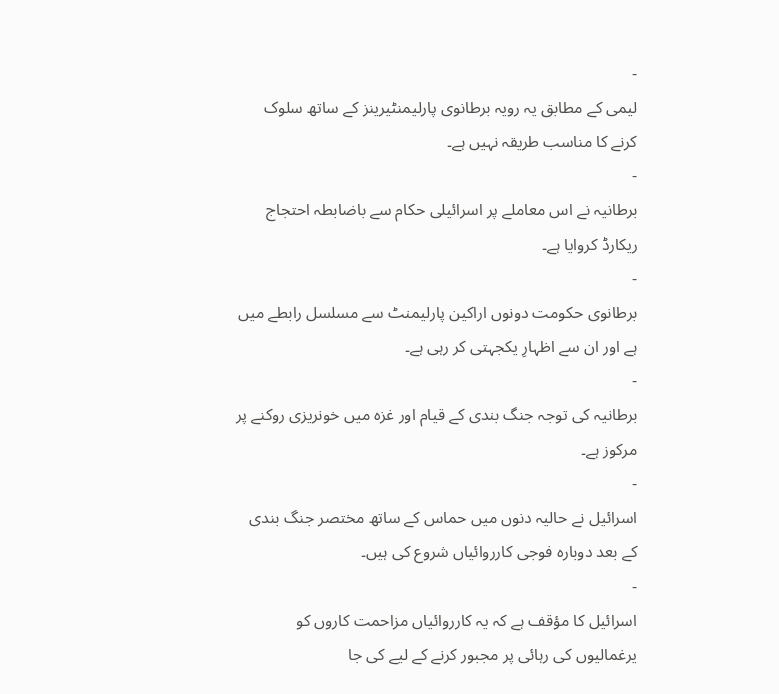-
لیمی کے مطابق یہ رویہ برطانوی پارلیمنٹیرینز کے ساتھ سلوک کرنے کا مناسب طریقہ نہیں ہے۔
-
برطانیہ نے اس معاملے پر اسرائیلی حکام سے باضابطہ احتجاج ریکارڈ کروایا ہے۔
-
برطانوی حکومت دونوں اراکین پارلیمنٹ سے مسلسل رابطے میں ہے اور ان سے اظہارِ یکجہتی کر رہی ہے۔
-
برطانیہ کی توجہ جنگ بندی کے قیام اور غزہ میں خونریزی روکنے پر مرکوز ہے۔
-
اسرائیل نے حالیہ دنوں میں حماس کے ساتھ مختصر جنگ بندی کے بعد دوبارہ فوجی کارروائیاں شروع کی ہیں۔
-
اسرائیل کا مؤقف ہے کہ یہ کارروائیاں مزاحمت کاروں کو یرغمالیوں کی رہائی پر مجبور کرنے کے لیے کی جا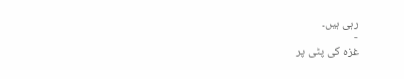رہی ہیں۔
-
غزہ کی پٹی پر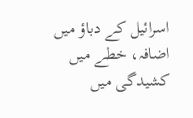اسرائیل کے دباؤ میں اضافہ، خطے میں کشیدگی میں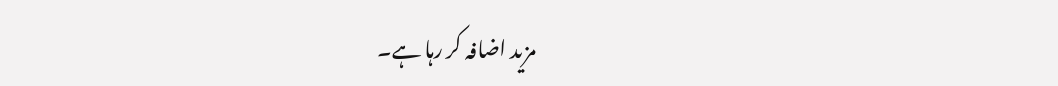مزید اضافہ کر رہا ہے۔